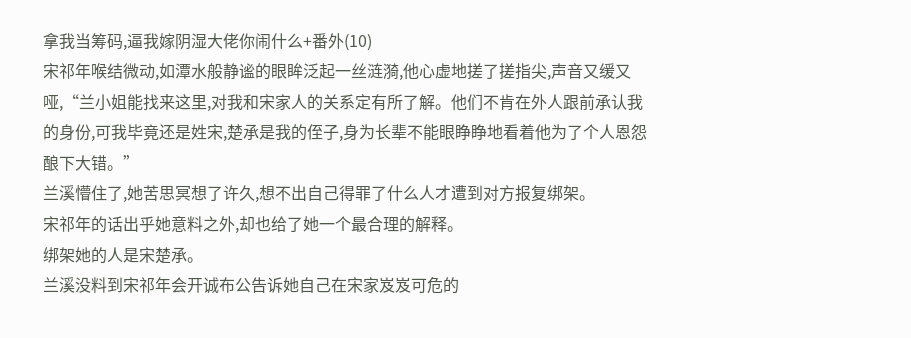拿我当筹码,逼我嫁阴湿大佬你闹什么+番外(10)
宋祁年喉结微动,如潭水般静谧的眼眸泛起一丝涟漪,他心虚地搓了搓指尖,声音又缓又哑,“兰小姐能找来这里,对我和宋家人的关系定有所了解。他们不肯在外人跟前承认我的身份,可我毕竟还是姓宋,楚承是我的侄子,身为长辈不能眼睁睁地看着他为了个人恩怨酿下大错。”
兰溪懵住了,她苦思冥想了许久,想不出自己得罪了什么人才遭到对方报复绑架。
宋祁年的话出乎她意料之外,却也给了她一个最合理的解释。
绑架她的人是宋楚承。
兰溪没料到宋祁年会开诚布公告诉她自己在宋家岌岌可危的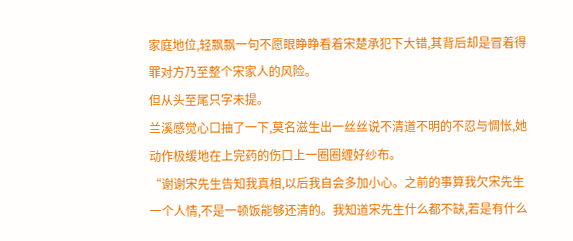家庭地位,轻飘飘一句不愿眼睁睁看着宋楚承犯下大错,其背后却是冒着得罪对方乃至整个宋家人的风险。
但从头至尾只字未提。
兰溪感觉心口抽了一下,莫名滋生出一丝丝说不清道不明的不忍与惆怅,她动作极缓地在上完药的伤口上一圈圈缠好纱布。
“谢谢宋先生告知我真相,以后我自会多加小心。之前的事算我欠宋先生一个人情,不是一顿饭能够还清的。我知道宋先生什么都不缺,若是有什么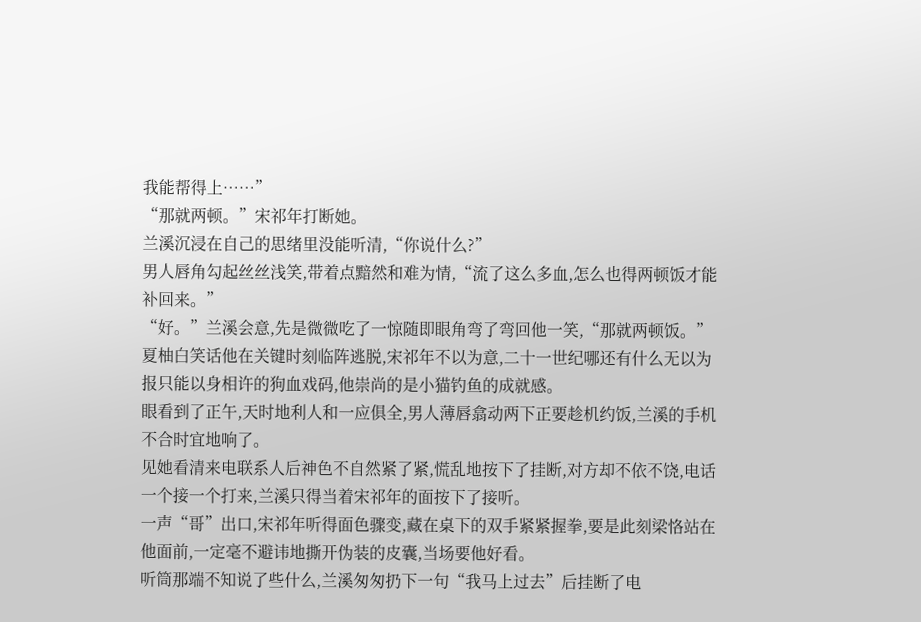我能帮得上……”
“那就两顿。”宋祁年打断她。
兰溪沉浸在自己的思绪里没能听清,“你说什么?”
男人唇角勾起丝丝浅笑,带着点黯然和难为情,“流了这么多血,怎么也得两顿饭才能补回来。”
“好。”兰溪会意,先是微微吃了一惊随即眼角弯了弯回他一笑,“那就两顿饭。”
夏柚白笑话他在关键时刻临阵逃脱,宋祁年不以为意,二十一世纪哪还有什么无以为报只能以身相许的狗血戏码,他崇尚的是小猫钓鱼的成就感。
眼看到了正午,天时地利人和一应俱全,男人薄唇翕动两下正要趁机约饭,兰溪的手机不合时宜地响了。
见她看清来电联系人后神色不自然紧了紧,慌乱地按下了挂断,对方却不依不饶,电话一个接一个打来,兰溪只得当着宋祁年的面按下了接听。
一声“哥”出口,宋祁年听得面色骤变,藏在桌下的双手紧紧握拳,要是此刻梁恪站在他面前,一定毫不避讳地撕开伪装的皮囊,当场要他好看。
听筒那端不知说了些什么,兰溪匆匆扔下一句“我马上过去”后挂断了电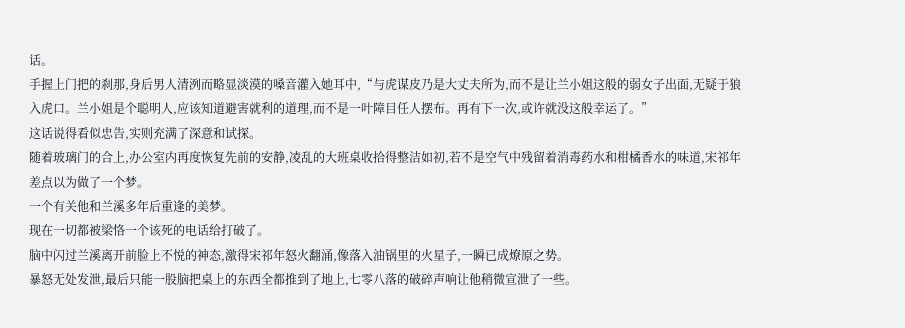话。
手握上门把的刹那,身后男人清洌而略显淡漠的嗓音灌入她耳中,“与虎谋皮乃是大丈夫所为,而不是让兰小姐这般的弱女子出面,无疑于狼入虎口。兰小姐是个聪明人,应该知道避害就利的道理,而不是一叶障目任人摆布。再有下一次,或许就没这般幸运了。”
这话说得看似忠告,实则充满了深意和试探。
随着玻璃门的合上,办公室内再度恢复先前的安静,凌乱的大班桌收拾得整洁如初,若不是空气中残留着消毒药水和柑橘香水的味道,宋祁年差点以为做了一个梦。
一个有关他和兰溪多年后重逢的美梦。
现在一切都被梁恪一个该死的电话给打破了。
脑中闪过兰溪离开前脸上不悦的神态,激得宋祁年怒火翻涌,像落入油锅里的火星子,一瞬已成燎原之势。
暴怒无处发泄,最后只能一股脑把桌上的东西全都推到了地上,七零八落的破碎声响让他稍微宣泄了一些。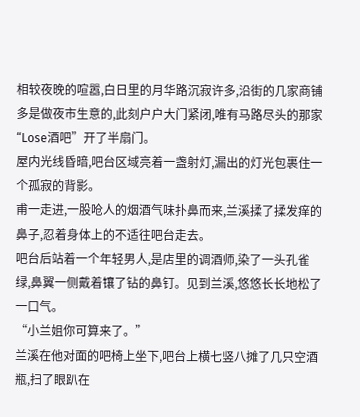相较夜晚的喧嚣,白日里的月华路沉寂许多,沿街的几家商铺多是做夜市生意的,此刻户户大门紧闭,唯有马路尽头的那家“Lose酒吧”开了半扇门。
屋内光线昏暗,吧台区域亮着一盏射灯,漏出的灯光包裹住一个孤寂的背影。
甫一走进,一股呛人的烟酒气味扑鼻而来,兰溪揉了揉发痒的鼻子,忍着身体上的不适往吧台走去。
吧台后站着一个年轻男人,是店里的调酒师,染了一头孔雀绿,鼻翼一侧戴着镶了钻的鼻钉。见到兰溪,悠悠长长地松了一口气。
“小兰姐你可算来了。”
兰溪在他对面的吧椅上坐下,吧台上横七竖八摊了几只空酒瓶,扫了眼趴在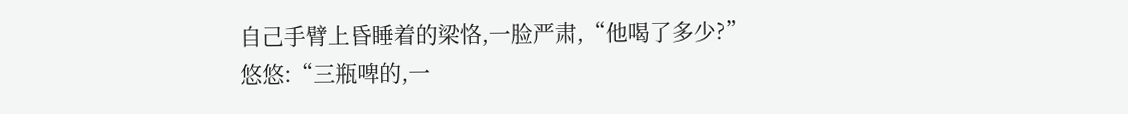自己手臂上昏睡着的梁恪,一脸严肃,“他喝了多少?”
悠悠:“三瓶啤的,一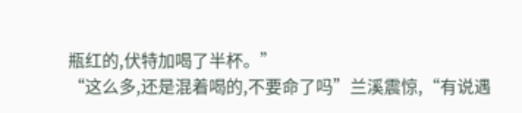瓶红的,伏特加喝了半杯。”
“这么多,还是混着喝的,不要命了吗”兰溪震惊,“有说遇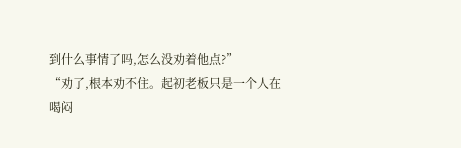到什么事情了吗,怎么没劝着他点?”
“劝了,根本劝不住。起初老板只是一个人在喝闷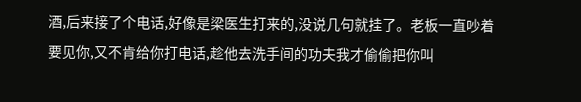酒,后来接了个电话,好像是梁医生打来的,没说几句就挂了。老板一直吵着要见你,又不肯给你打电话,趁他去洗手间的功夫我才偷偷把你叫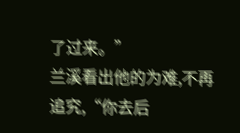了过来。”
兰溪看出他的为难,不再追究,“你去后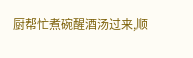厨帮忙煮碗醒酒汤过来,顺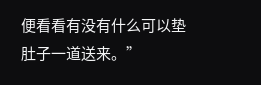便看看有没有什么可以垫肚子一道送来。”